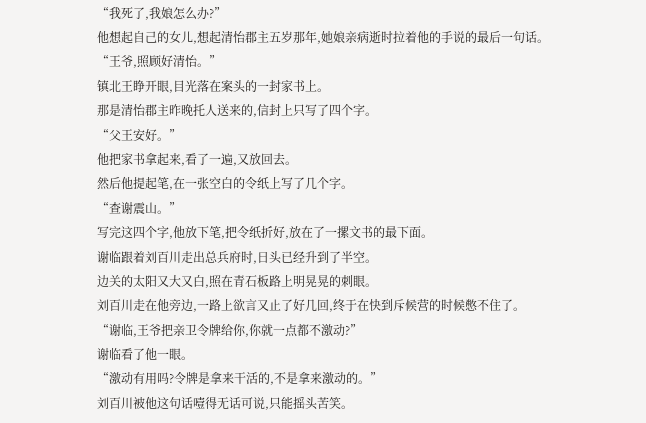“我死了,我娘怎么办?”
他想起自己的女儿,想起清怡郡主五岁那年,她娘亲病逝时拉着他的手说的最后一句话。
“王爷,照顾好清怡。”
镇北王睁开眼,目光落在案头的一封家书上。
那是清怡郡主昨晚托人送来的,信封上只写了四个字。
“父王安好。”
他把家书拿起来,看了一遍,又放回去。
然后他提起笔,在一张空白的令纸上写了几个字。
“查谢震山。”
写完这四个字,他放下笔,把令纸折好,放在了一摞文书的最下面。
谢临跟着刘百川走出总兵府时,日头已经升到了半空。
边关的太阳又大又白,照在青石板路上明晃晃的刺眼。
刘百川走在他旁边,一路上欲言又止了好几回,终于在快到斥候营的时候憋不住了。
“谢临,王爷把亲卫令牌给你,你就一点都不激动?”
谢临看了他一眼。
“激动有用吗?令牌是拿来干活的,不是拿来激动的。”
刘百川被他这句话噎得无话可说,只能摇头苦笑。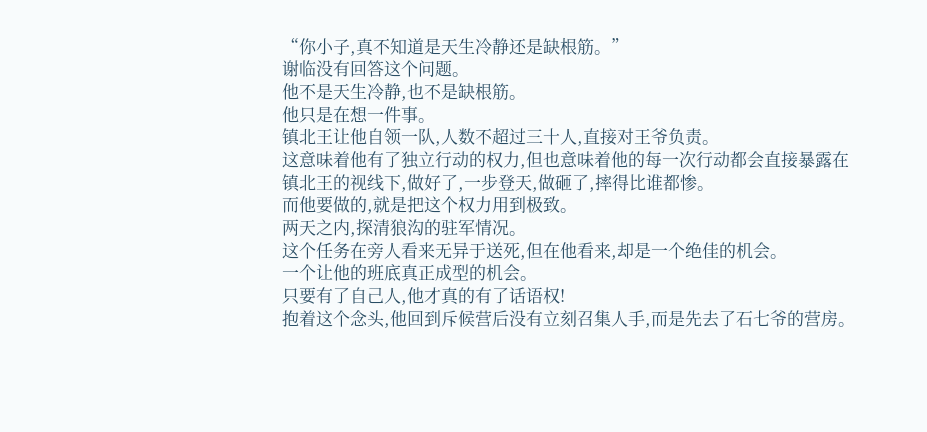“你小子,真不知道是天生冷静还是缺根筋。”
谢临没有回答这个问题。
他不是天生冷静,也不是缺根筋。
他只是在想一件事。
镇北王让他自领一队,人数不超过三十人,直接对王爷负责。
这意味着他有了独立行动的权力,但也意味着他的每一次行动都会直接暴露在镇北王的视线下,做好了,一步登天,做砸了,摔得比谁都惨。
而他要做的,就是把这个权力用到极致。
两天之内,探清狼沟的驻军情况。
这个任务在旁人看来无异于送死,但在他看来,却是一个绝佳的机会。
一个让他的班底真正成型的机会。
只要有了自己人,他才真的有了话语权!
抱着这个念头,他回到斥候营后没有立刻召集人手,而是先去了石七爷的营房。